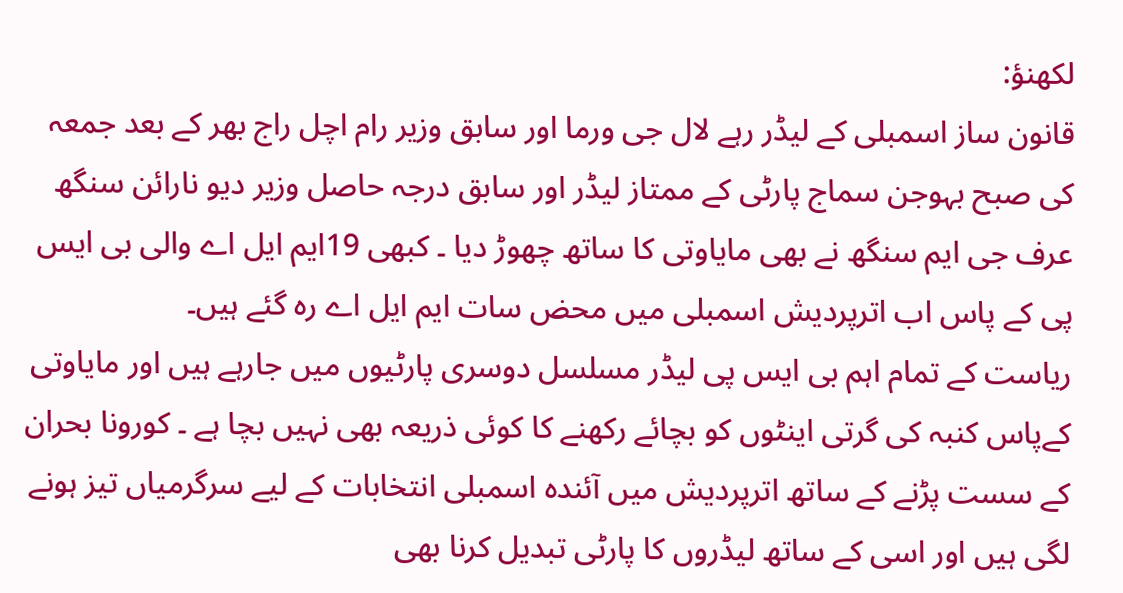لکھنؤ:
قانون ساز اسمبلی کے لیڈر رہے لال جی ورما اور سابق وزیر رام اچل راج بھر کے بعد جمعہ کی صبح بہوجن سماج پارٹی کے ممتاز لیڈر اور سابق درجہ حاصل وزیر دیو نارائن سنگھ عرف جی ایم سنگھ نے بھی مایاوتی کا ساتھ چھوڑ دیا ۔ کبھی 19ایم ایل اے والی بی ایس پی کے پاس اب اترپردیش اسمبلی میں محض سات ایم ایل اے رہ گئے ہیں۔
ریاست کے تمام اہم بی ایس پی لیڈر مسلسل دوسری پارٹیوں میں جارہے ہیں اور مایاوتی کےپاس کنبہ کی گرتی اینٹوں کو بچائے رکھنے کا کوئی ذریعہ بھی نہیں بچا ہے ۔ کورونا بحران کے سست پڑنے کے ساتھ اترپردیش میں آئندہ اسمبلی انتخابات کے لیے سرگرمیاں تیز ہونے لگی ہیں اور اسی کے ساتھ لیڈروں کا پارٹی تبدیل کرنا بھی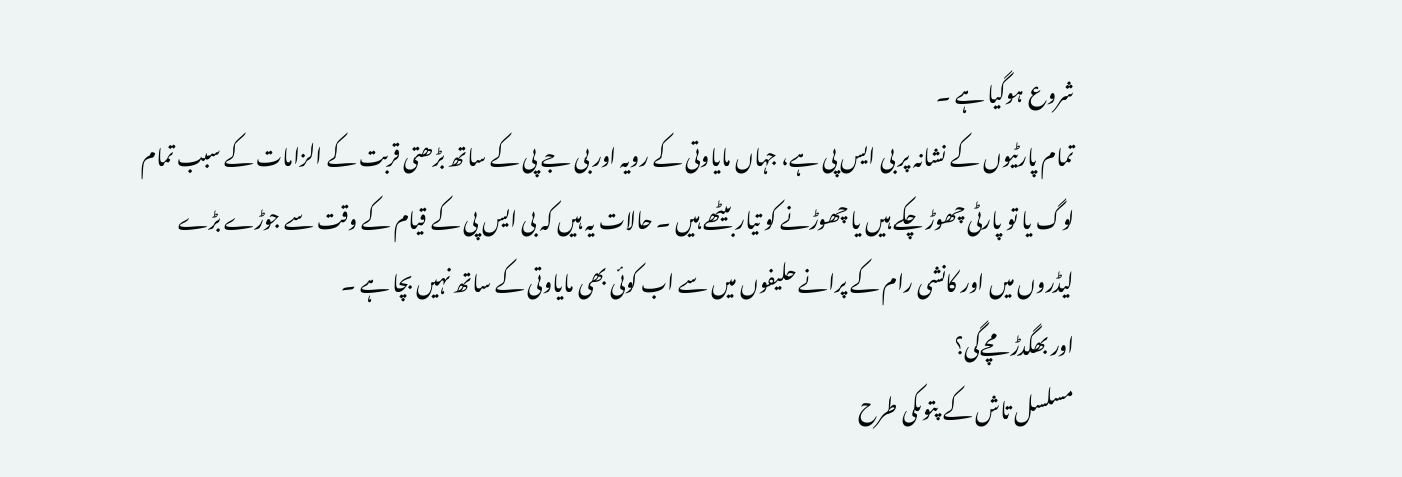شروع ہوگیا ہے ۔
تمام پارٹیوں کے نشانہ پر بی ایس پی ہے، جہاں مایاوتی کے رویہ اور بی جے پی کے ساتھ بڑھتی قربت کے الزامات کے سبب تمام لوگ یا تو پارٹی چھوڑ چکے ہیں یا چھوڑنے کو تیار بیٹھے ہیں ۔ حالات یہ ہیں کہ بی ایس پی کے قیام کے وقت سے جوڑے بڑے لیڈروں میں اور کانشی رام کے پرانے حلیفوں میں سے اب کوئی بھی مایاوتی کے ساتھ نہیں بچا ہے ۔
اور بھگدڑ مچےگی؟
مسلسل تاش کے پتوںکی طرح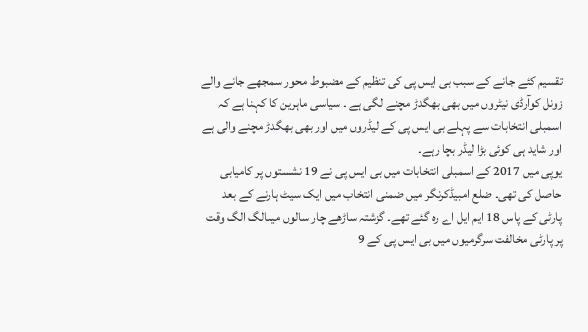تقسیم کئے جانے کے سبب بی ایس پی کی تنظیم کے مضبوط محور سمجھے جانے والے زونل کوآرڈی نیٹروں میں بھی بھگدڑ مچنے لگی ہے ۔ سیاسی ماہرین کا کہنا ہے کہ اسمبلی انتخابات سے پہلے بی ایس پی کے لیڈروں میں اور بھی بھگدڑ مچنے والی ہے اور شاید ہی کوئی بڑا لیڈر بچا رہے۔
یوپی میں 2017 کے اسمبلی انتخابات میں بی ایس پی نے 19 نشستوں پر کامیابی حاصل کی تھی۔ ضلع امبیڈکرنگر میں ضمنی انتخاب میں ایک سیٹ ہارنے کے بعد پارٹی کے پاس 18 ایم ایل اے رہ گئے تھے۔ گزشتہ ساڑھے چار سالوں میںالگ الگ وقت پر پارٹی مخالفت سرگرمیوں میں بی ایس پی کے 9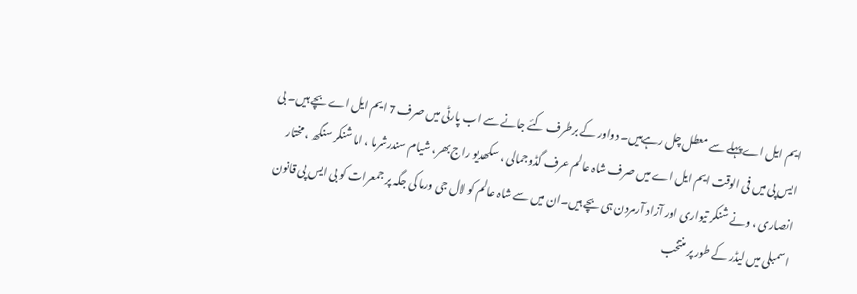ایم ایل اے پہلے سے معطل چل رہےہیں۔ دواور کے برطرف کئے جانے سے اب پارٹی میں صرف 7 ایم ایل اے بچے ہیں۔ بی ایس پی میں فی الوقت ایم ایل اے میں صرف شاہ عالم عرف گڈوجمالی ، سکھدیو راج بھر، شیام سندرشرما ، اما شنکر سنگھ ، مختار انصاری ، ونے شنکر تیواری اور آزاد آرمردن ہی بچے ہیں۔ان میں سے شاہ عالم کو لال جی ورما کی جگہ پر جمعرات کو بی ایس پی قانون اسمبلی میں لیڈر کے طور پر منتخب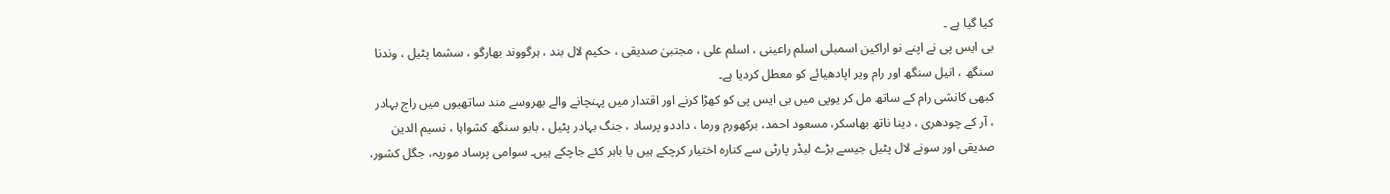کیا گیا ہے ۔
بی ایس پی نے اپنے نو اراکین اسمبلی اسلم راعینی ، اسلم علی ، مجتبیٰ صدیقی ، حکیم لال بند ، ہرگووند بھارگو ، سشما پٹیل ، وندنا سنگھ ، انیل سنگھ اور رام ویر اپادھیائے کو معطل کردیا ہے۔
کبھی کانشی رام کے ساتھ مل کر یوپی میں بی ایس پی کو کھڑا کرنے اور اقتدار میں پہنچانے والے بھروسے مند ساتھیوں میں راج بہادر ، آر کے چودھری ، دینا ناتھ بھاسکر، مسعود احمد، برکھورم ورما ، داددو پرساد ، جنگ بہادر پٹیل ، بابو سنگھ کشواہا ، نسیم الدین صدیقی اور سونے لال پٹیل جیسے بڑے لیڈر پارٹی سے کنارہ اختیار کرچکے ہیں یا باہر کئے جاچکے ہیں۔ سوامی پرساد موریہ، جگل کشور،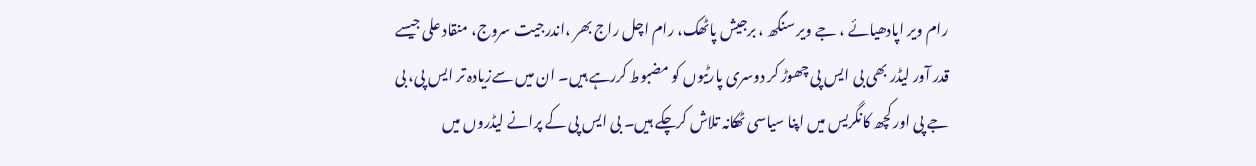رام ویر اپادھیائے ، جے ویر سنگھ ، برجیش پاٹھک، رام اچل راج بھر ،اندرجیت سروج، منقاد علی جیسے قدر آور لیڈر بھی بی ایس پی چھوڑ کر دوسری پارٹیوں کو مضبوط کررہے ہیں۔ ان میں سےزیادہ تر ایس پی، بی جے پی اور کچھ کانگریس میں اپنا سیاسی ٹھکانہ تلاش کرچکے ہیں۔ بی ایس پی کے پرانے لیڈروں میں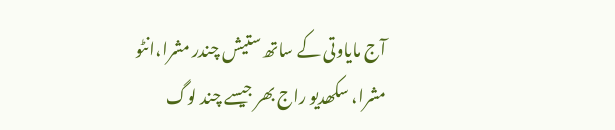آج مایاوتی کے ساتھ ستیش چندر مشرا،انٹو مشرا، سکھدیو راج بھر جیسے چند لوگ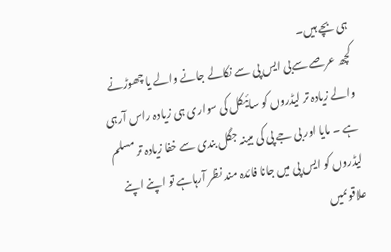ہی بچے ہیں۔
کچھ عرصے سےبی ایس پی سے نکالے جانے والے یا چھوڑنے والے زیادہ تر لیڈروں کو سائیکل کی سواری ہی زیادہ راس آرہی ہے ۔ مایا اور بی جے پی کی مبینہ جگل بندی سے خفا زیادہ تر مسلم لیڈروں کو ایس پی میں جانا فائدہ مند نظر آرہاہے تو اپنے اپنے علاقوںمیں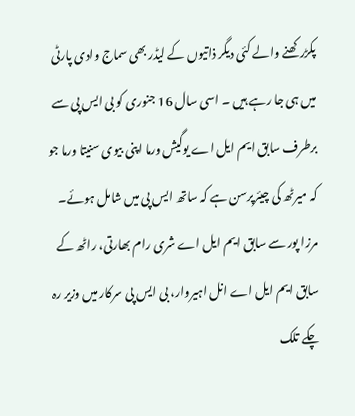پکڑرکھنے والے کئی دیگر ذاتیوں کے لیڈر بھی سماج وادی پارٹی میں ہی جا رہے ہیں ۔ اسی سال 16 جنوری کو بی ایس پی سے برطرف سابق ایم ایل اے یوگیش ورما اپنی بیوی سنیتا ورما جو کہ میرٹھ کی چیئرپرسن ہے کہ ساتھ ایس پی میں شامل ہوئے۔ مرزا پور سے سابق ایم ایل اے شری رام بھارتی، راٹھ کے سابق ایم ایل اے انل اہیروار، بی ایس پی سرکار میں وزیر رہ چکے تلک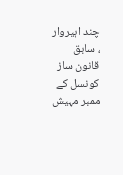چند اہیروار ، سابق قانون ساز کونسل کے ممبر مہیش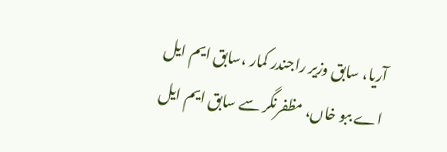آریا، سابق وزیر راجندر کمار ،سابق ایم ایل اے ببو خاں، مظفرنگر سے سابق ایم ایل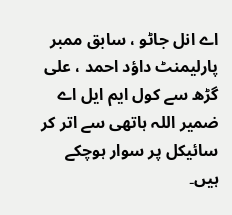اے انل جاٹو ، سابق ممبر پارلیمنٹ داؤد احمد ، علی گڑھ سے کول ایم ایل اے ضمیر اللہ ہاتھی سے اتر کر سائیکل پر سوار ہوچکے ہیں۔